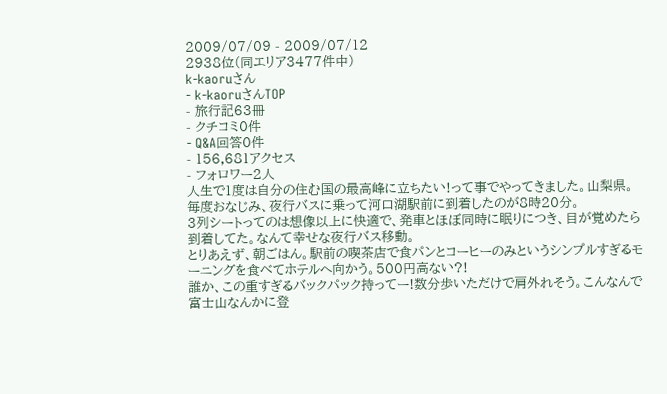2009/07/09 - 2009/07/12
2938位(同エリア3477件中)
k-kaoruさん
- k-kaoruさんTOP
- 旅行記63冊
- クチコミ0件
- Q&A回答0件
- 156,681アクセス
- フォロワー2人
人生で1度は自分の住む国の最高峰に立ちたい!って事でやってきました。山梨県。
毎度おなじみ、夜行バスに乗って河口湖駅前に到着したのが8時20分。
3列シートってのは想像以上に快適で、発車とほぼ同時に眠りにつき、目が覚めたら到着してた。なんて幸せな夜行バス移動。
とりあえず、朝ごはん。駅前の喫茶店で食パンとコーヒーのみというシンプルすぎるモーニングを食べてホテルへ向かう。500円高ない?!
誰か、この重すぎるバックパック持ってー!数分歩いただけで肩外れそう。こんなんで富士山なんかに登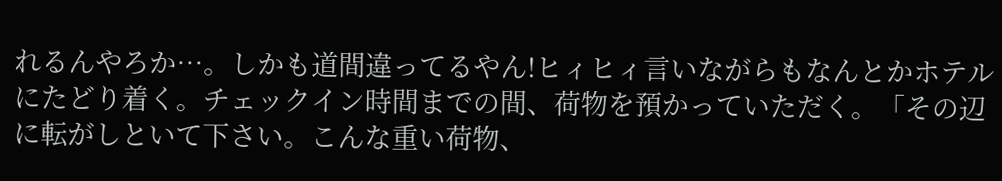れるんやろか…。しかも道間違ってるやん!ヒィヒィ言いながらもなんとかホテルにたどり着く。チェックイン時間までの間、荷物を預かっていただく。「その辺に転がしといて下さい。こんな重い荷物、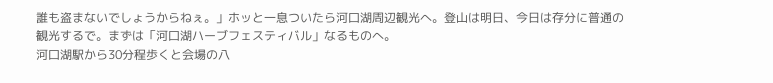誰も盗まないでしょうからねぇ。」ホッと一息ついたら河口湖周辺観光へ。登山は明日、今日は存分に普通の観光するで。まずは「河口湖ハーブフェスティバル」なるものへ。
河口湖駅から30分程歩くと会場の八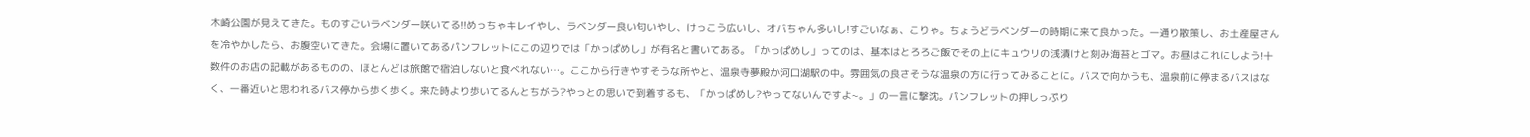木崎公園が見えてきた。ものすごいラベンダー咲いてる!!めっちゃキレイやし、ラベンダー良い匂いやし、けっこう広いし、オバちゃん多いし!すごいなぁ、こりゃ。ちょうどラベンダーの時期に来て良かった。一通り散策し、お土産屋さんを冷やかしたら、お腹空いてきた。会場に置いてあるパンフレットにこの辺りでは「かっぱめし」が有名と書いてある。「かっぱめし」ってのは、基本はとろろご飯でその上にキュウリの浅漬けと刻み海苔とゴマ。お昼はこれにしよう!十数件のお店の記載があるものの、ほとんどは旅館で宿泊しないと食べれない…。ここから行きやすそうな所やと、温泉寺夢殿か河口湖駅の中。雰囲気の良さそうな温泉の方に行ってみることに。バスで向かうも、温泉前に停まるバスはなく、一番近いと思われるバス停から歩く歩く。来た時より歩いてるんとちがう?やっとの思いで到着するも、「かっぱめし?やってないんですよ~。」の一言に撃沈。パンフレットの押しっぷり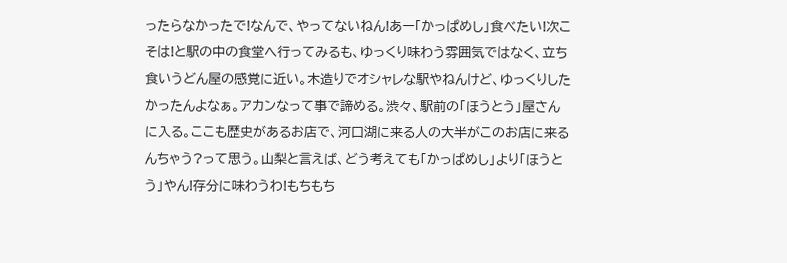ったらなかったで!なんで、やってないねん!あー「かっぱめし」食べたい!次こそは!と駅の中の食堂へ行ってみるも、ゆっくり味わう雰囲気ではなく、立ち食いうどん屋の感覚に近い。木造りでオシャレな駅やねんけど、ゆっくりしたかったんよなぁ。アカンなって事で諦める。渋々、駅前の「ほうとう」屋さんに入る。ここも歴史があるお店で、河口湖に来る人の大半がこのお店に来るんちゃう?って思う。山梨と言えば、どう考えても「かっぱめし」より「ほうとう」やん!存分に味わうわ!もちもち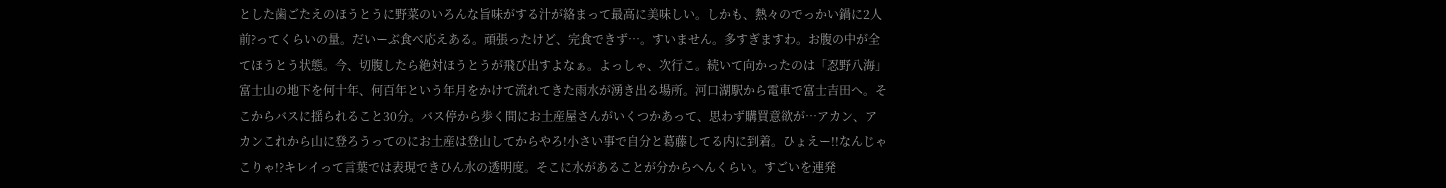とした歯ごたえのほうとうに野菜のいろんな旨味がする汁が絡まって最高に美味しい。しかも、熱々のでっかい鍋に2人前?ってくらいの量。だいーぶ食べ応えある。頑張ったけど、完食できず…。すいません。多すぎますわ。お腹の中が全てほうとう状態。今、切腹したら絶対ほうとうが飛び出すよなぁ。よっしゃ、次行こ。続いて向かったのは「忍野八海」富士山の地下を何十年、何百年という年月をかけて流れてきた雨水が湧き出る場所。河口湖駅から電車で富士吉田へ。そこからバスに揺られること30分。バス停から歩く間にお土産屋さんがいくつかあって、思わず購買意欲が…アカン、アカンこれから山に登ろうってのにお土産は登山してからやろ!小さい事で自分と葛藤してる内に到着。ひょえー!!なんじゃこりゃ!?キレイって言葉では表現できひん水の透明度。そこに水があることが分からへんくらい。すごいを連発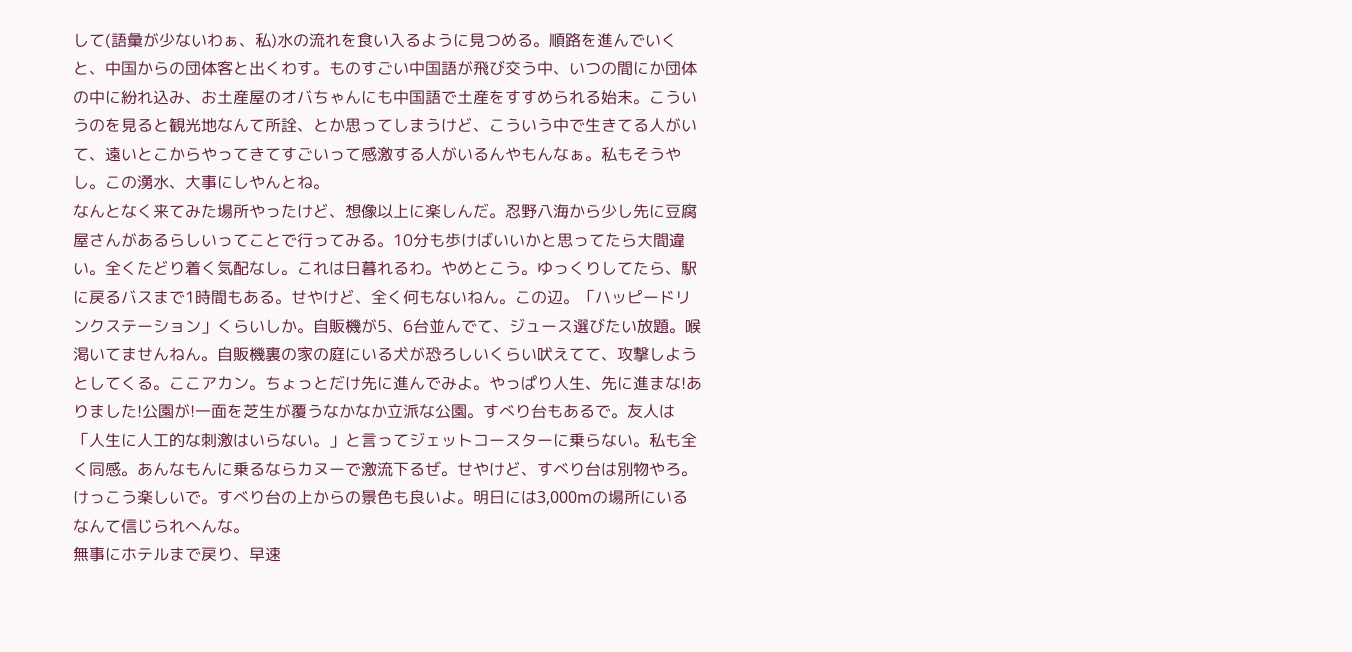して(語彙が少ないわぁ、私)水の流れを食い入るように見つめる。順路を進んでいくと、中国からの団体客と出くわす。ものすごい中国語が飛び交う中、いつの間にか団体の中に紛れ込み、お土産屋のオバちゃんにも中国語で土産をすすめられる始末。こういうのを見ると観光地なんて所詮、とか思ってしまうけど、こういう中で生きてる人がいて、遠いとこからやってきてすごいって感激する人がいるんやもんなぁ。私もそうやし。この湧水、大事にしやんとね。
なんとなく来てみた場所やったけど、想像以上に楽しんだ。忍野八海から少し先に豆腐屋さんがあるらしいってことで行ってみる。10分も歩けばいいかと思ってたら大間違い。全くたどり着く気配なし。これは日暮れるわ。やめとこう。ゆっくりしてたら、駅に戻るバスまで1時間もある。せやけど、全く何もないねん。この辺。「ハッピードリンクステーション」くらいしか。自販機が5、6台並んでて、ジュース選びたい放題。喉渇いてませんねん。自販機裏の家の庭にいる犬が恐ろしいくらい吠えてて、攻撃しようとしてくる。ここアカン。ちょっとだけ先に進んでみよ。やっぱり人生、先に進まな!ありました!公園が!一面を芝生が覆うなかなか立派な公園。すべり台もあるで。友人は「人生に人工的な刺激はいらない。」と言ってジェットコースターに乗らない。私も全く同感。あんなもんに乗るならカヌーで激流下るぜ。せやけど、すべり台は別物やろ。けっこう楽しいで。すべり台の上からの景色も良いよ。明日には3,000mの場所にいるなんて信じられへんな。
無事にホテルまで戻り、早速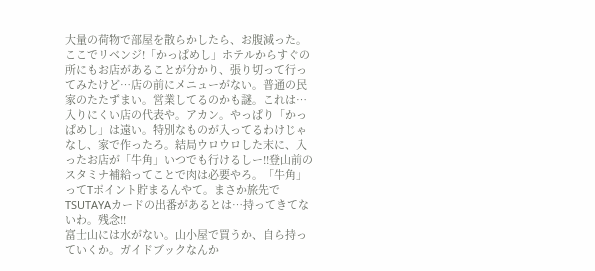大量の荷物で部屋を散らかしたら、お腹減った。ここでリベンジ!「かっぱめし」ホテルからすぐの所にもお店があることが分かり、張り切って行ってみたけど…店の前にメニューがない。普通の民家のたたずまい。営業してるのかも謎。これは…入りにくい店の代表や。アカン。やっぱり「かっぱめし」は遠い。特別なものが入ってるわけじゃなし、家で作ったろ。結局ウロウロした末に、入ったお店が「牛角」いつでも行けるしー!!登山前のスタミナ補給ってことで肉は必要やろ。「牛角」ってTポイント貯まるんやて。まさか旅先でTSUTAYAカードの出番があるとは…持ってきてないわ。残念!!
富士山には水がない。山小屋で買うか、自ら持っていくか。ガイドブックなんか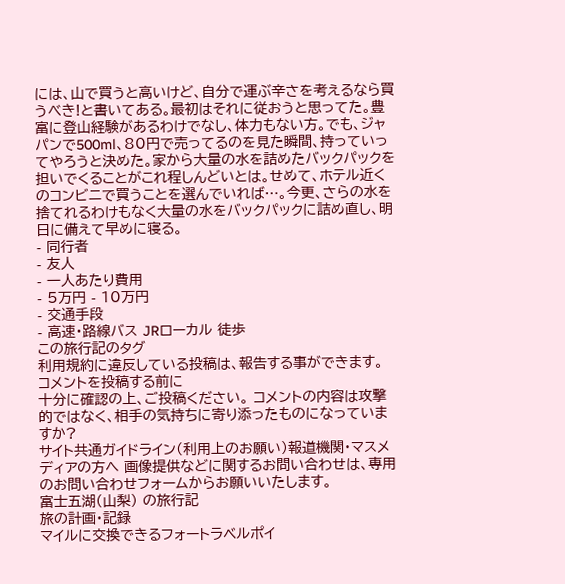には、山で買うと高いけど、自分で運ぶ辛さを考えるなら買うべき!と書いてある。最初はそれに従おうと思ってた。豊富に登山経験があるわけでなし、体力もない方。でも、ジャパンで500ml、80円で売ってるのを見た瞬間、持っていってやろうと決めた。家から大量の水を詰めたバックパックを担いでくることがこれ程しんどいとは。せめて、ホテル近くのコンビニで買うことを選んでいれば…。今更、さらの水を捨てれるわけもなく大量の水をバックパックに詰め直し、明日に備えて早めに寝る。
- 同行者
- 友人
- 一人あたり費用
- 5万円 - 10万円
- 交通手段
- 高速・路線バス JRローカル 徒歩
この旅行記のタグ
利用規約に違反している投稿は、報告する事ができます。
コメントを投稿する前に
十分に確認の上、ご投稿ください。 コメントの内容は攻撃的ではなく、相手の気持ちに寄り添ったものになっていますか?
サイト共通ガイドライン(利用上のお願い)報道機関・マスメディアの方へ 画像提供などに関するお問い合わせは、専用のお問い合わせフォームからお願いいたします。
富士五湖(山梨) の旅行記
旅の計画・記録
マイルに交換できるフォートラベルポイ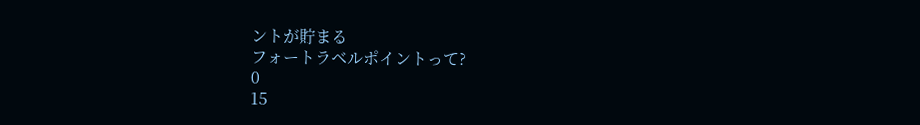ントが貯まる
フォートラベルポイントって?
0
15